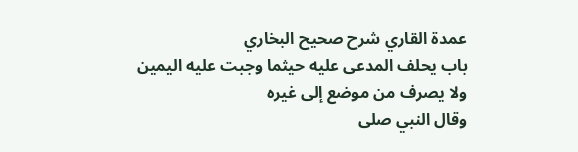عمدة القاري شرح صحيح البخاري
باب يحلف المدعى عليه حيثما وجبت عليه اليمين ولا يصرف من موضع إلى غيره
وقال النبي صلى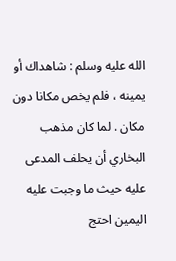الله عليه وسلم : شاهداك أو يمينه ، فلم يخص مكانا دون مكان . لما كان مذهب البخاري أن يحلف المدعى عليه حيث ما وجبت عليه اليمين احتج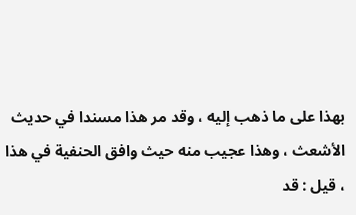بهذا على ما ذهب إليه ، وقد مر هذا مسندا في حديث الأشعث ، وهذا عجيب منه حيث وافق الحنفية في هذا ، قيل : قد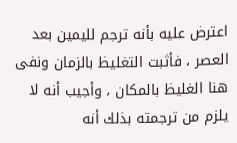اعترض عليه بأنه ترجم لليمين بعد العصر ، فأثبت التغليظ بالزمان ونفى هنا الغليظ بالمكان ، وأجيب أنه لا يلزم من ترجمته بذلك أنه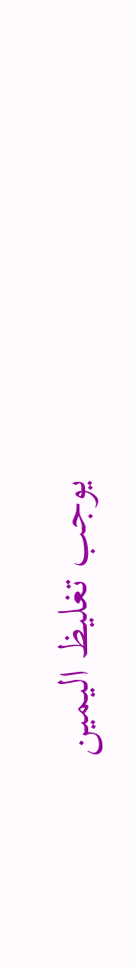يوجب تغليظ اليمين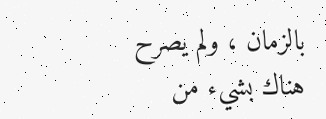بالزمان ، ولم يصرح هناك بشيء من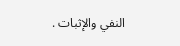النفي والإثبات .